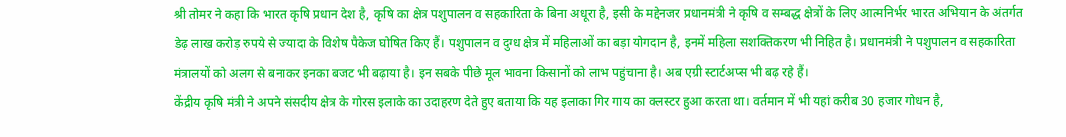श्री तोमर ने कहा कि भारत कृषि प्रधान देश है, कृषि का क्षेत्र पशुपालन व सहकारिता के बिना अधूरा है, इसी के मद्देनजर प्रधानमंत्री ने कृषि व सम्बद्ध क्षेत्रों के लिए आत्मनिर्भर भारत अभियान के अंतर्गत डेढ़ लाख करोड़ रुपये से ज्यादा के विशेष पैकेज घोषित किए हैं। पशुपालन व दुग्ध क्षेत्र में महिलाओं का बड़ा योगदान है, इनमें महिला सशक्तिकरण भी निहित है। प्रधानमंत्री ने पशुपालन व सहकारिता मंत्रालयों को अलग से बनाकर इनका बजट भी बढ़ाया है। इन सबके पीछे मूल भावना किसानों को लाभ पहुंचाना है। अब एग्री स्टार्टअप्स भी बढ़ रहे हैं।
केंद्रीय कृषि मंत्री ने अपने संसदीय क्षेत्र के गोरस इलाके का उदाहरण देते हुए बताया कि यह इलाका गिर गाय का क्लस्टर हुआ करता था। वर्तमान में भी यहां करीब 30 हजार गोधन है,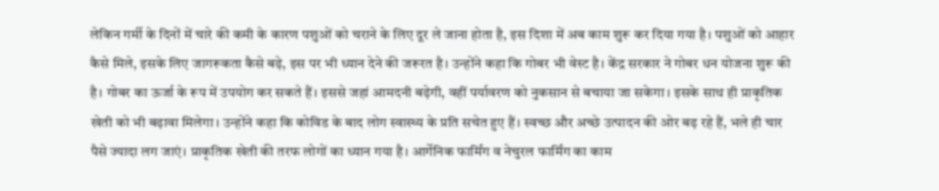लेकिन गर्मी के दिनों में चारे की कमी के कारण पशुओं को चराने के लिए दूर ले जाना होता है, इस दिशा में अब काम शुरू कर दिया गया है। पशुओं को आहार कैसे मिले, इसके लिए जागरूकता कैसे बढ़े, इस पर भी ध्यान देने की जरूरत है। उन्होंने कहा कि गोबर भी वेस्ट है। केंद्र सरकार ने गोबर धन योजना शुरू की है। गोबर का ऊर्जा के रूप में उपयोग कर सकते हैं। इससे जहां आमदनी बढ़ेगी, वहीं पर्यावरण को नुकसान से बचाया जा सकेगा। इसके साथ ही प्राकृतिक खेती को भी बढ़ावा मिलेगा। उन्होंने कहा कि कोविड के बाद लोग स्वास्थ्य के प्रति सचेत हुए हैं। स्वच्छ और अच्छे उत्पादन की ओर बढ़ रहे हैं, भले ही चार पैसे ज्यादा लग जाएं। प्राकृतिक खेती की तरफ लोगों का ध्यान गया है। आर्गेनिक फार्मिंग व नेचुरल फार्मिंग का काम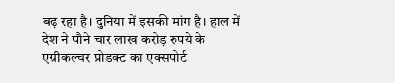बढ़ रहा है। दुनिया में इसकी मांग है। हाल में देश ने पौने चार लाख करोड़ रुपये के एग्रीकल्चर प्रोडक्ट का एक्सपोर्ट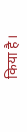किया है।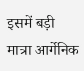इसमें बड़ी मात्रा आर्गेनिक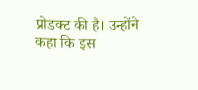प्रोडक्ट की है। उन्होंने कहा कि इस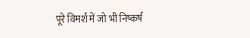पूरे विमर्श में जो भी निष्कर्ष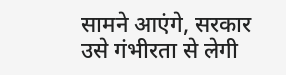सामने आएंगे, सरकार उसे गंभीरता से लेगी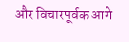और विचारपूर्वक आगे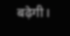बढ़ेगी।